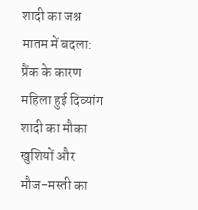शादी का जश्न मातम में बदला: प्रैंक के कारण महिला हुई दिव्यांग
शादी का मौका खुशियों और मौज-मस्ती का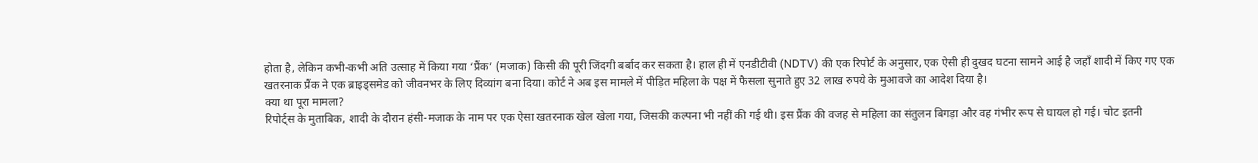होता है, लेकिन कभी-कभी अति उत्साह में किया गया ‘प्रैंक’ (मजाक) किसी की पूरी जिंदगी बर्बाद कर सकता है। हाल ही में एनडीटीवी (NDTV) की एक रिपोर्ट के अनुसार, एक ऐसी ही दुखद घटना सामने आई है जहाँ शादी में किए गए एक खतरनाक प्रैंक ने एक ब्राइड्समेड को जीवनभर के लिए दिव्यांग बना दिया। कोर्ट ने अब इस मामले में पीड़ित महिला के पक्ष में फैसला सुनाते हुए 32 लाख रुपये के मुआवजे का आदेश दिया है।
क्या था पूरा मामला?
रिपोर्ट्स के मुताबिक, शादी के दौरान हंसी-मजाक के नाम पर एक ऐसा खतरनाक खेल खेला गया, जिसकी कल्पना भी नहीं की गई थी। इस प्रैंक की वजह से महिला का संतुलन बिगड़ा और वह गंभीर रूप से घायल हो गई। चोट इतनी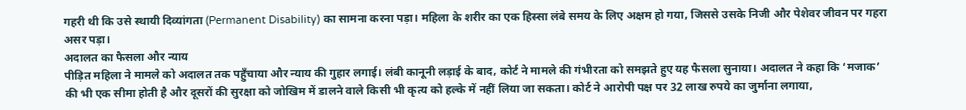गहरी थी कि उसे स्थायी दिव्यांगता (Permanent Disability) का सामना करना पड़ा। महिला के शरीर का एक हिस्सा लंबे समय के लिए अक्षम हो गया, जिससे उसके निजी और पेशेवर जीवन पर गहरा असर पड़ा।
अदालत का फैसला और न्याय
पीड़ित महिला ने मामले को अदालत तक पहुँचाया और न्याय की गुहार लगाई। लंबी कानूनी लड़ाई के बाद, कोर्ट ने मामले की गंभीरता को समझते हुए यह फैसला सुनाया। अदालत ने कहा कि ‘मजाक’ की भी एक सीमा होती है और दूसरों की सुरक्षा को जोखिम में डालने वाले किसी भी कृत्य को हल्के में नहीं लिया जा सकता। कोर्ट ने आरोपी पक्ष पर 32 लाख रुपये का जुर्माना लगाया,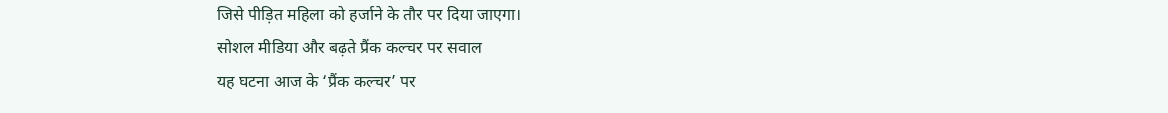जिसे पीड़ित महिला को हर्जाने के तौर पर दिया जाएगा।
सोशल मीडिया और बढ़ते प्रैंक कल्चर पर सवाल
यह घटना आज के ‘प्रैंक कल्चर’ पर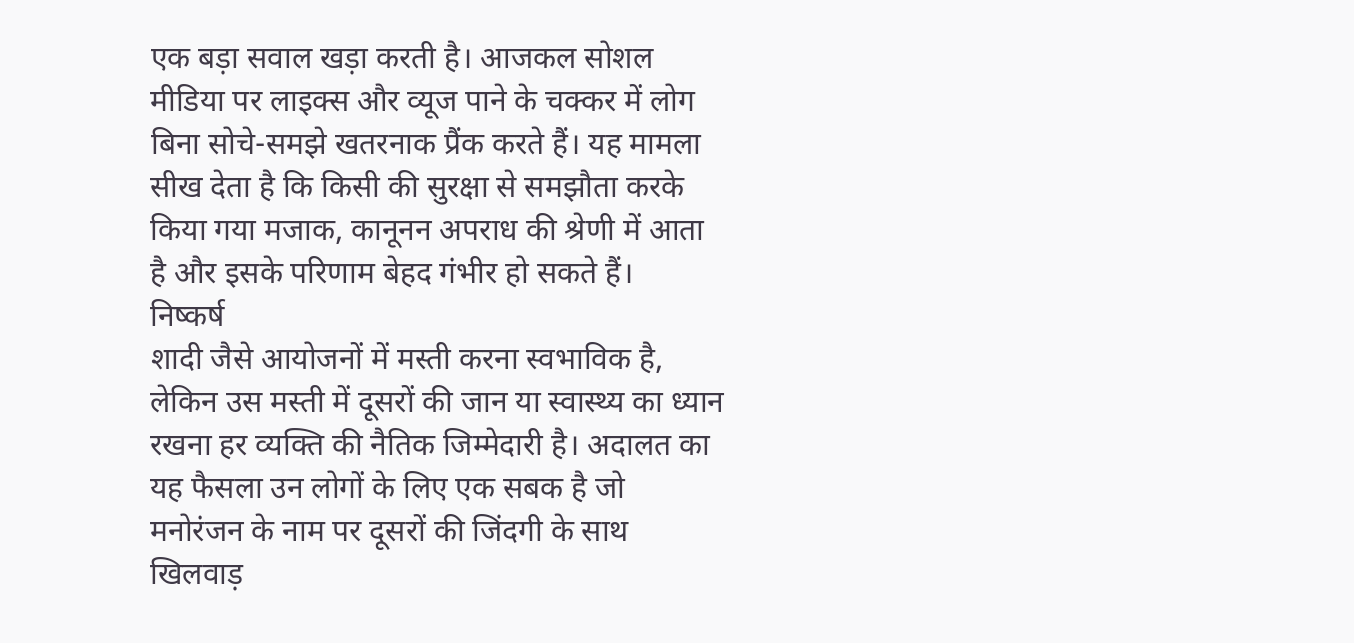एक बड़ा सवाल खड़ा करती है। आजकल सोशल मीडिया पर लाइक्स और व्यूज पाने के चक्कर में लोग बिना सोचे-समझे खतरनाक प्रैंक करते हैं। यह मामला सीख देता है कि किसी की सुरक्षा से समझौता करके किया गया मजाक, कानूनन अपराध की श्रेणी में आता है और इसके परिणाम बेहद गंभीर हो सकते हैं।
निष्कर्ष
शादी जैसे आयोजनों में मस्ती करना स्वभाविक है, लेकिन उस मस्ती में दूसरों की जान या स्वास्थ्य का ध्यान रखना हर व्यक्ति की नैतिक जिम्मेदारी है। अदालत का यह फैसला उन लोगों के लिए एक सबक है जो मनोरंजन के नाम पर दूसरों की जिंदगी के साथ खिलवाड़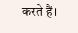करते हैं।